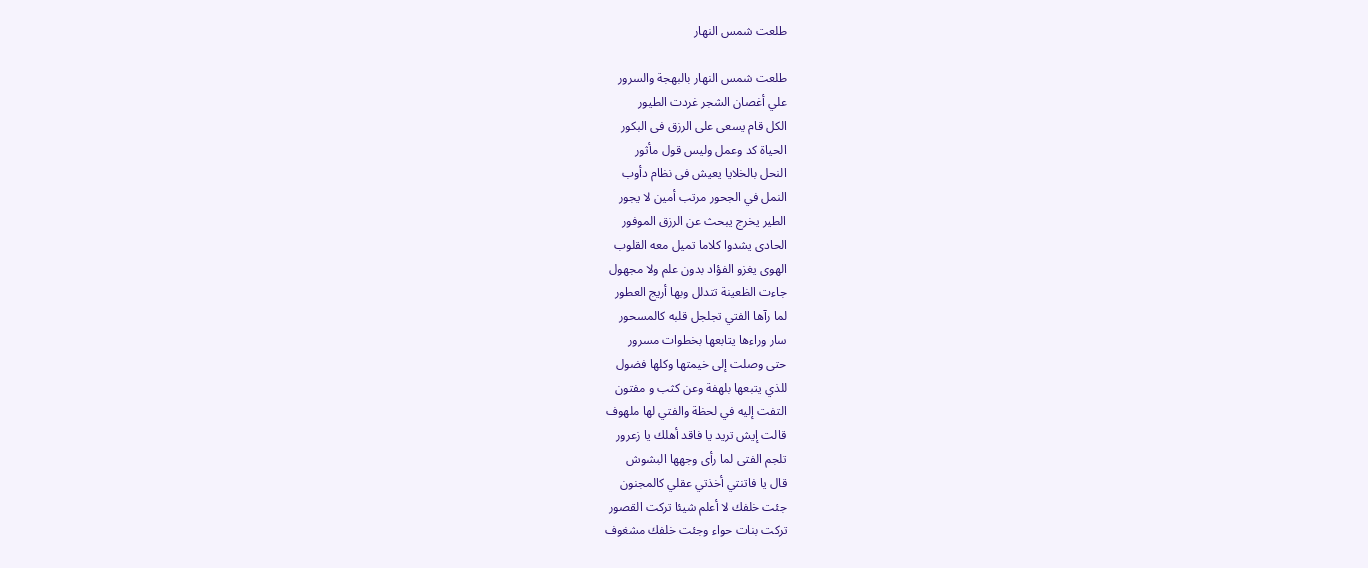طلعت شمس النهار

طلعت شمس النهار بالبهجة والسرور
علي أغصان الشجر غردت الطيور
الكل قام يسعى على الرزق فى البكور
الحياة كد وعمل وليس قول مأثور
النحل بالخلايا يعيش فى نظام دأوب
النمل في الجحور مرتب أمين لا يجور
الطير يخرج يبحث عن الرزق الموفور
الحادى يشدوا كلاما تميل معه القلوب
الهوى يغزو الفؤاد بدون علم ولا مجهول
جاءت الظعينة تتدلل وبها أريج العطور
لما رآها الفتي تجلجل قلبه كالمسحور
سار وراءها يتابعها بخطوات مسرور
حتى وصلت إلى خيمتها وكلها فضول
للذي يتبعها بلهفة وعن كثب و مفتون
التفت إليه في لحظة والفتي لها ملهوف
قالت إيش تريد يا فاقد أهلك يا زعرور
تلجم الفتى لما رأى وجهها البشوش
قال يا فاتنتي أخذتي عقلي كالمجنون
جئت خلفك لا أعلم شيئا تركت القصور
تركت بنات حواء وجئت خلفك مشغوف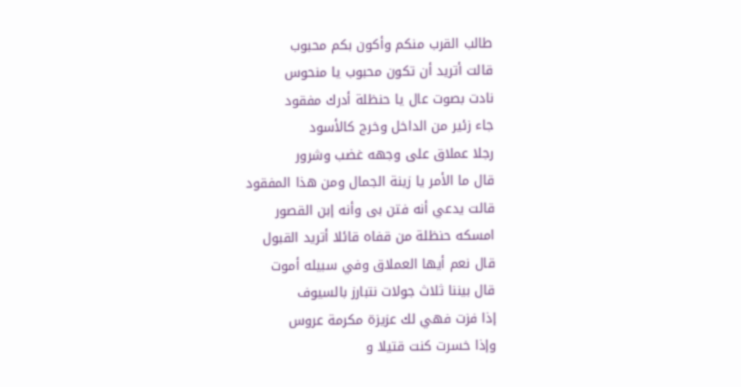طالب القرب منكم وأكون بكم محبوب
قالت أتريد أن تكون محبوب يا منحوس
نادت بصوت عال يا حنظلة أدرك مفقود
جاء زئير من الداخل وخرج كالأسود
رجلا عملاق على وجهه غضب وشرور
قال ما الأمر يا زينة الجمال ومن هذا المفقود
قالت يدعي أنه فتن بى وأنه إبن القصور
امسكه حنظلة من قفاه قائلا أتريد القبول
قال نعم أيها العملاق وفي سبيله أموت
قال بيننا ثلاث جولات نتبارز بالسيوف
إذا فزت فهي لك عزيزة مكرمة عروس
وإذا خسرت كنت قتيلا و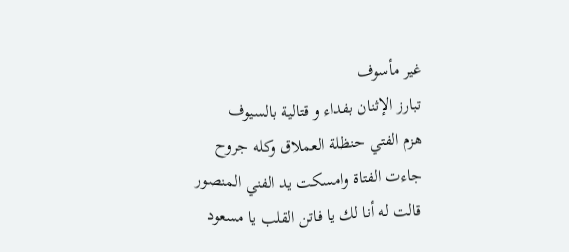غير مأسوف
تبارز الإثنان بفداء و قتالية بالسيوف
هزم الفتي حنظلة العملاق وكله جروح
جاءت الفتاة وامسكت يد الفني المنصور
قالت له أنا لك يا فاتن القلب يا مسعود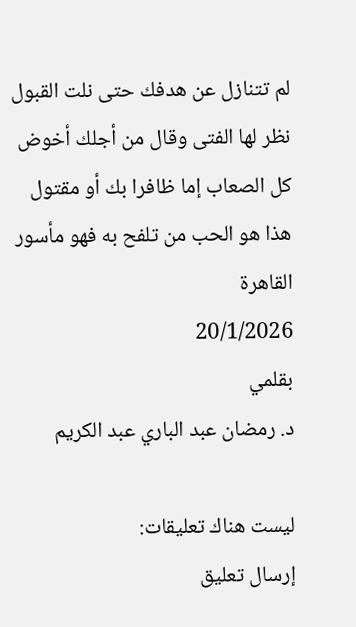لم تتنازل عن هدفك حتى نلت القبول
نظر لها الفتى وقال من أجلك أخوض
كل الصعاب إما ظافرا بك أو مقتول
هذا هو الحب من تلفح به فهو مأسور
القاهرة
20/1/2026
بقلمي
د. رمضان عبد الباري عبد الكريم

ليست هناك تعليقات:
إرسال تعليق